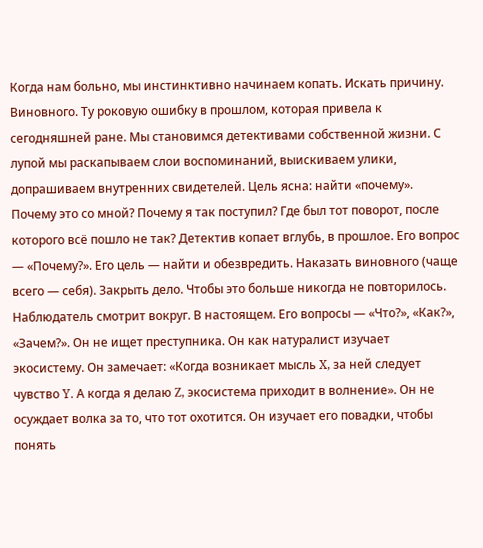Когда нам больно, мы инстинктивно начинаем копать. Искать причину. Виновного. Ту роковую ошибку в прошлом, которая привела к сегодняшней ране. Мы становимся детективами собственной жизни. С лупой мы раскапываем слои воспоминаний, выискиваем улики, допрашиваем внутренних свидетелей. Цель ясна: найти «почему». Почему это со мной? Почему я так поступил? Где был тот поворот, после которого всё пошло не так? Детектив копает вглубь, в прошлое. Его вопрос — «Почему?». Его цель — найти и обезвредить. Наказать виновного (чаще всего — себя). Закрыть дело. Чтобы это больше никогда не повторилось. Наблюдатель смотрит вокруг. В настоящем. Его вопросы — «Что?», «Как?», «Зачем?». Он не ищет преступника. Он как натуралист изучает экосистему. Он замечает: «Когда возникает мысль X, за ней следует чувство Y. А когда я делаю Z, экосистема приходит в волнение». Он не осуждает волка за то, что тот охотится. Он изучает его повадки, чтобы понять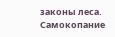законы леса. Самокопание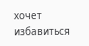хочет избавиться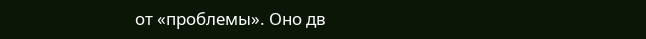от «проблемы». Оно дв